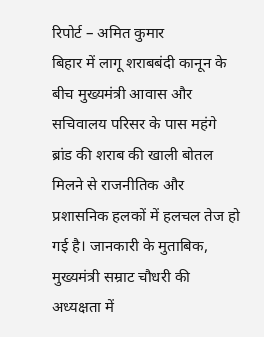रिपोर्ट – अमित कुमार
बिहार में लागू शराबबंदी कानून के बीच मुख्यमंत्री आवास और सचिवालय परिसर के पास महंगे ब्रांड की शराब की खाली बोतल मिलने से राजनीतिक और प्रशासनिक हलकों में हलचल तेज हो गई है। जानकारी के मुताबिक, मुख्यमंत्री सम्राट चौधरी की अध्यक्षता में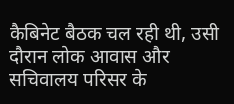कैबिनेट बैठक चल रही थी, उसी दौरान लोक आवास और सचिवालय परिसर के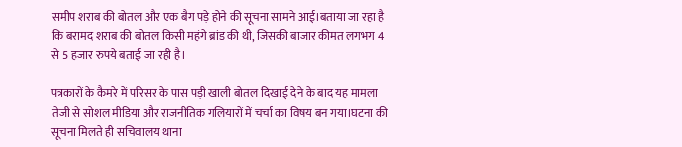समीप शराब की बोतल और एक बैग पड़े होने की सूचना सामने आई।बताया जा रहा है कि बरामद शराब की बोतल किसी महंगे ब्रांड की थी, जिसकी बाजार कीमत लगभग 4 से 5 हजार रुपये बताई जा रही है।

पत्रकारों के कैमरे में परिसर के पास पड़ी खाली बोतल दिखाई देने के बाद यह मामला तेजी से सोशल मीडिया और राजनीतिक गलियारों में चर्चा का विषय बन गया।घटना की सूचना मिलते ही सचिवालय थाना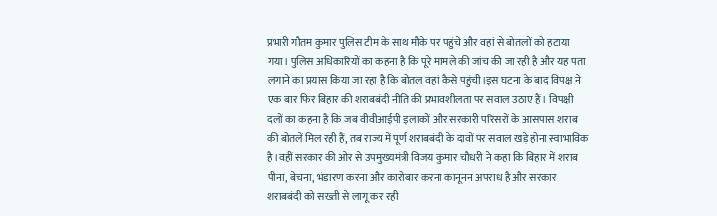प्रभारी गौतम कुमार पुलिस टीम के साथ मौके पर पहुंचे और वहां से बोतलों को हटाया गया। पुलिस अधिकारियों का कहना है कि पूरे मामले की जांच की जा रही है और यह पता लगाने का प्रयास किया जा रहा है कि बोतल वहां कैसे पहुंची।इस घटना के बाद विपक्ष ने एक बार फिर बिहार की शराबबंदी नीति की प्रभावशीलता पर सवाल उठाए हैं। विपक्षी दलों का कहना है कि जब वीवीआईपी इलाकों और सरकारी परिसरों के आसपास शराब की बोतलें मिल रही हैं, तब राज्य में पूर्ण शराबबंदी के दावों पर सवाल खड़े होना स्वाभाविक है।वहीं सरकार की ओर से उपमुख्यमंत्री विजय कुमार चौधरी ने कहा कि बिहार में शराब पीना, बेचना, भंडारण करना और कारोबार करना कानूनन अपराध है और सरकार शराबबंदी को सख्ती से लागू कर रही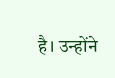है। उन्होंने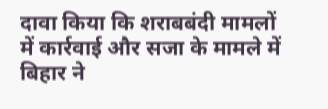दावा किया कि शराबबंदी मामलों में कार्रवाई और सजा के मामले में बिहार ने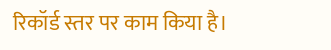रिकॉर्ड स्तर पर काम किया है।